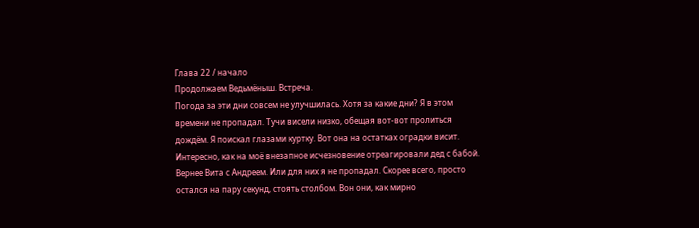Глава 22 / начало
Продолжаем Ведьмёныш. Встреча.
Погода за эти дни совсем не улучшилась. Хотя за какие дни? Я в этом времени не пропадал. Тучи висели низко, обещая вот-вот пролиться дождём. Я поискал глазами куртку. Вот она на остатках оградки висит. Интересно, как на моё внезапное исчезновение отреагировали дед с бабой. Вернее Вита с Андреем. Или для них я не пропадал. Скорее всего, просто остался на пару секунд, стоять столбом. Вон они, как мирно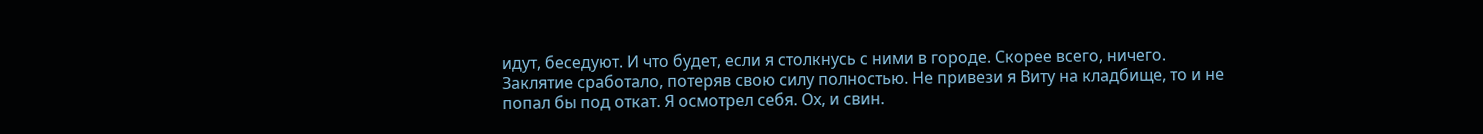идут, беседуют. И что будет, если я столкнусь с ними в городе. Скорее всего, ничего. Заклятие сработало, потеряв свою силу полностью. Не привези я Виту на кладбище, то и не попал бы под откат. Я осмотрел себя. Ох, и свин.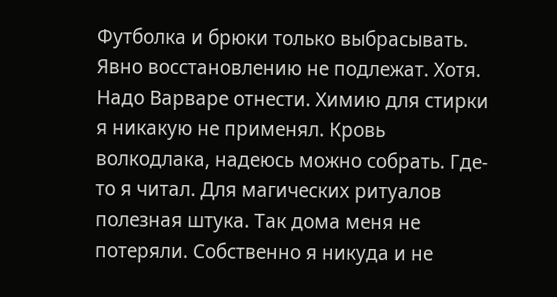Футболка и брюки только выбрасывать. Явно восстановлению не подлежат. Хотя. Надо Варваре отнести. Химию для стирки я никакую не применял. Кровь волкодлака, надеюсь можно собрать. Где-то я читал. Для магических ритуалов полезная штука. Так дома меня не потеряли. Собственно я никуда и не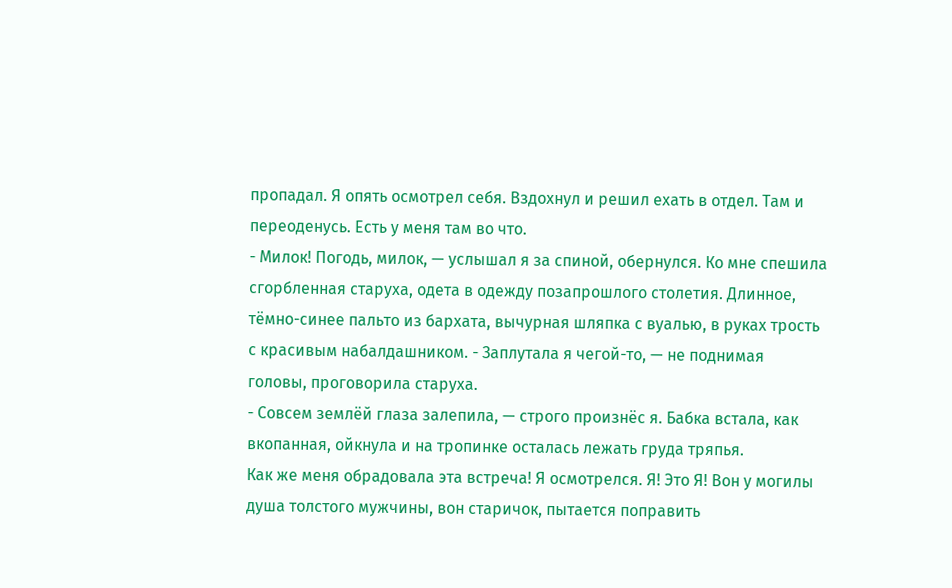пропадал. Я опять осмотрел себя. Вздохнул и решил ехать в отдел. Там и переоденусь. Есть у меня там во что.
- Милок! Погодь, милок, — услышал я за спиной, обернулся. Ко мне спешила сгорбленная старуха, одета в одежду позапрошлого столетия. Длинное, тёмно-синее пальто из бархата, вычурная шляпка с вуалью, в руках трость с красивым набалдашником. - Заплутала я чегой-то, — не поднимая головы, проговорила старуха.
- Совсем землёй глаза залепила, — строго произнёс я. Бабка встала, как вкопанная, ойкнула и на тропинке осталась лежать груда тряпья.
Как же меня обрадовала эта встреча! Я осмотрелся. Я! Это Я! Вон у могилы душа толстого мужчины, вон старичок, пытается поправить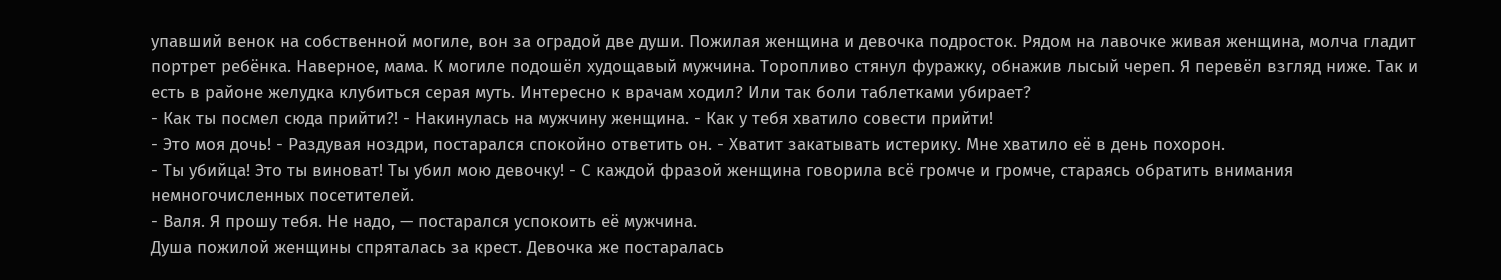упавший венок на собственной могиле, вон за оградой две души. Пожилая женщина и девочка подросток. Рядом на лавочке живая женщина, молча гладит портрет ребёнка. Наверное, мама. К могиле подошёл худощавый мужчина. Торопливо стянул фуражку, обнажив лысый череп. Я перевёл взгляд ниже. Так и есть в районе желудка клубиться серая муть. Интересно к врачам ходил? Или так боли таблетками убирает?
- Как ты посмел сюда прийти?! - Накинулась на мужчину женщина. - Как у тебя хватило совести прийти!
- Это моя дочь! - Раздувая ноздри, постарался спокойно ответить он. - Хватит закатывать истерику. Мне хватило её в день похорон.
- Ты убийца! Это ты виноват! Ты убил мою девочку! - С каждой фразой женщина говорила всё громче и громче, стараясь обратить внимания немногочисленных посетителей.
- Валя. Я прошу тебя. Не надо, — постарался успокоить её мужчина.
Душа пожилой женщины спряталась за крест. Девочка же постаралась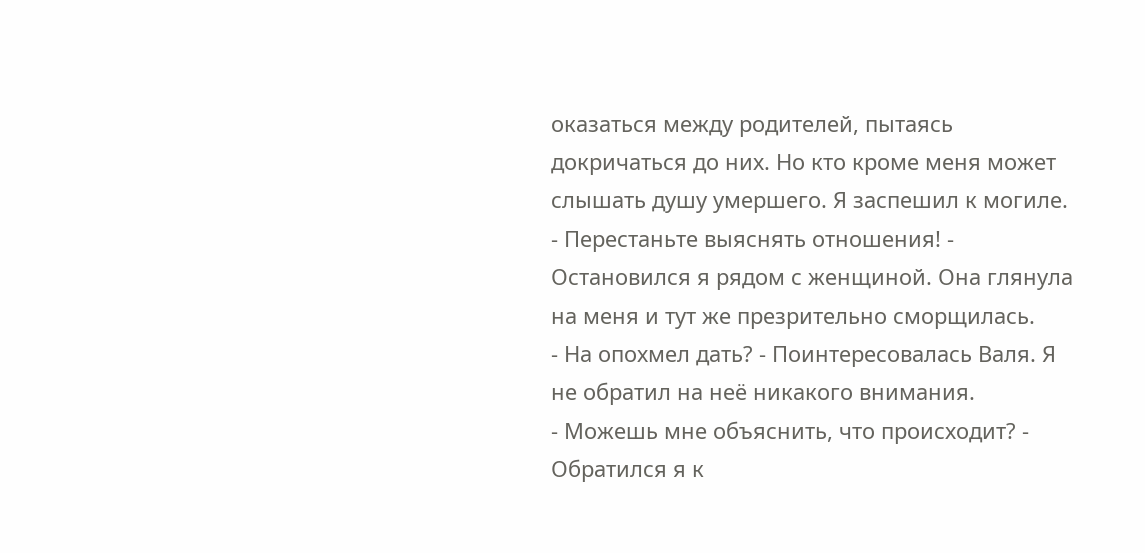оказаться между родителей, пытаясь докричаться до них. Но кто кроме меня может слышать душу умершего. Я заспешил к могиле.
- Перестаньте выяснять отношения! - Остановился я рядом с женщиной. Она глянула на меня и тут же презрительно сморщилась.
- На опохмел дать? - Поинтересовалась Валя. Я не обратил на неё никакого внимания.
- Можешь мне объяснить, что происходит? - Обратился я к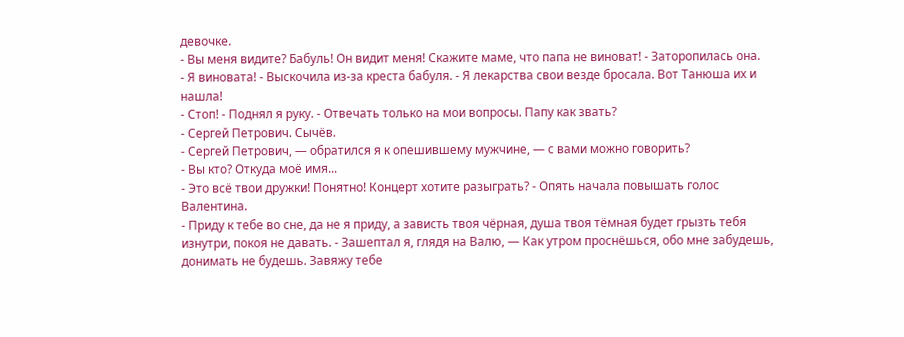девочке.
- Вы меня видите? Бабуль! Он видит меня! Скажите маме, что папа не виноват! - Заторопилась она.
- Я виновата! - Выскочила из-за креста бабуля. - Я лекарства свои везде бросала. Вот Танюша их и нашла!
- Стоп! - Поднял я руку. - Отвечать только на мои вопросы. Папу как звать?
- Сергей Петрович. Сычёв.
- Сергей Петрович, — обратился я к опешившему мужчине, — с вами можно говорить?
- Вы кто? Откуда моё имя...
- Это всё твои дружки! Понятно! Концерт хотите разыграть? - Опять начала повышать голос Валентина.
- Приду к тебе во сне, да не я приду, а зависть твоя чёрная, душа твоя тёмная будет грызть тебя изнутри, покоя не давать. - Зашептал я, глядя на Валю, — Как утром проснёшься, обо мне забудешь, донимать не будешь. Завяжу тебе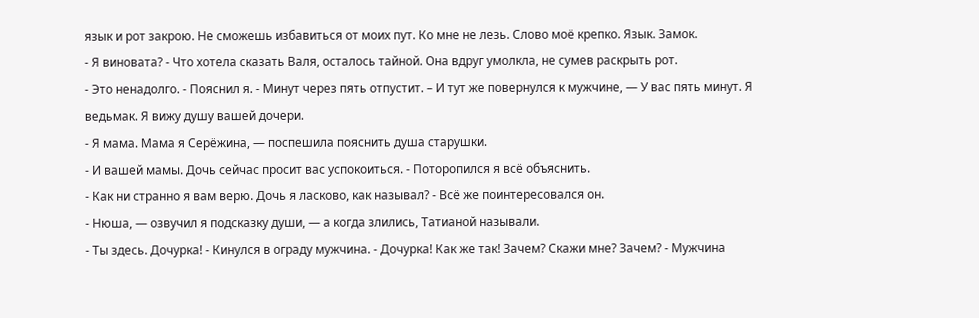язык и рот закрою. Не сможешь избавиться от моих пут. Ко мне не лезь. Слово моё крепко. Язык. Замок.
- Я виновата? - Что хотела сказать Валя, осталось тайной. Она вдруг умолкла, не сумев раскрыть рот.
- Это ненадолго. - Пояснил я. - Минут через пять отпустит. – И тут же повернулся к мужчине, — У вас пять минут. Я ведьмак. Я вижу душу вашей дочери.
- Я мама. Мама я Серёжина, — поспешила пояснить душа старушки.
- И вашей мамы. Дочь сейчас просит вас успокоиться. - Поторопился я всё объяснить.
- Как ни странно я вам верю. Дочь я ласково, как называл? - Всё же поинтересовался он.
- Нюша, — озвучил я подсказку души, — а когда злились, Татианой называли.
- Ты здесь. Дочурка! - Кинулся в ограду мужчина. - Дочурка! Как же так! Зачем? Скажи мне? Зачем? - Мужчина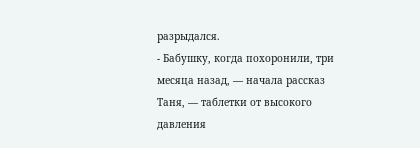разрыдался.
- Бабушку, когда похоронили, три месяца назад, — начала рассказ Таня, — таблетки от высокого давления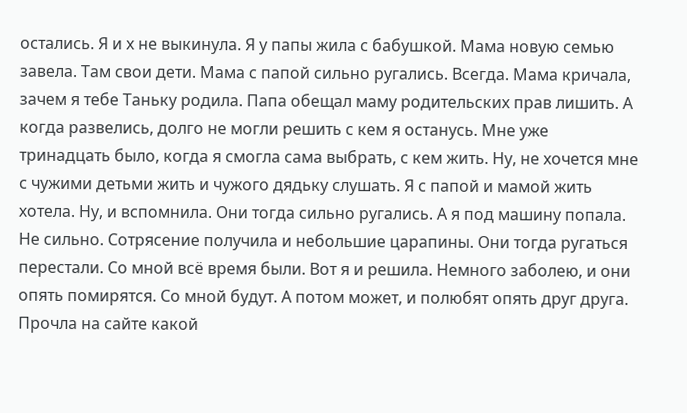остались. Я и х не выкинула. Я у папы жила с бабушкой. Мама новую семью завела. Там свои дети. Мама с папой сильно ругались. Всегда. Мама кричала, зачем я тебе Таньку родила. Папа обещал маму родительских прав лишить. А когда развелись, долго не могли решить с кем я останусь. Мне уже тринадцать было, когда я смогла сама выбрать, с кем жить. Ну, не хочется мне с чужими детьми жить и чужого дядьку слушать. Я с папой и мамой жить хотела. Ну, и вспомнила. Они тогда сильно ругались. А я под машину попала. Не сильно. Сотрясение получила и небольшие царапины. Они тогда ругаться перестали. Со мной всё время были. Вот я и решила. Немного заболею, и они опять помирятся. Со мной будут. А потом может, и полюбят опять друг друга. Прочла на сайте какой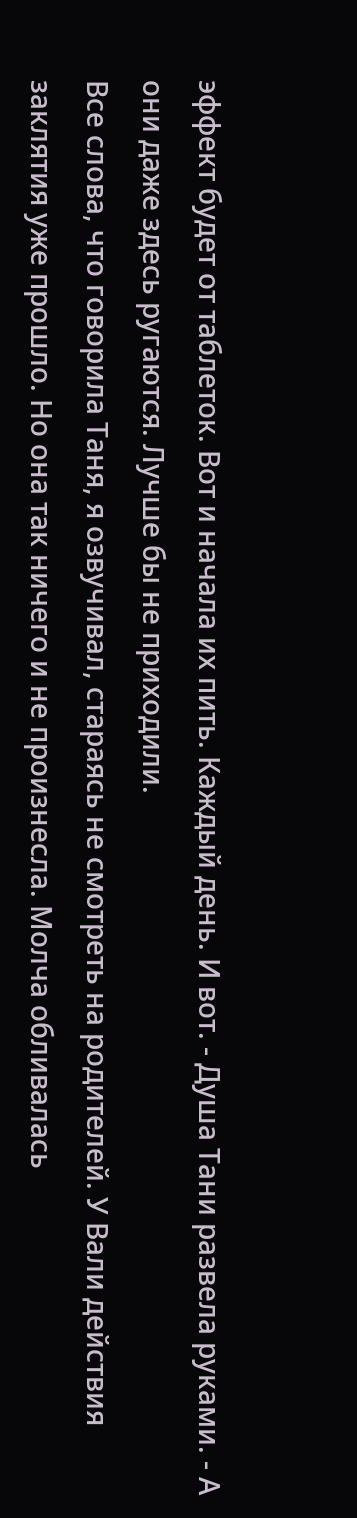эффект будет от таблеток. Вот и начала их пить. Каждый день. И вот. - Душа Тани развела руками. - А они даже здесь ругаются. Лучше бы не приходили.
Все слова, что говорила Таня, я озвучивал, стараясь не смотреть на родителей. У Вали действия заклятия уже прошло. Но она так ничего и не произнесла. Молча обливалась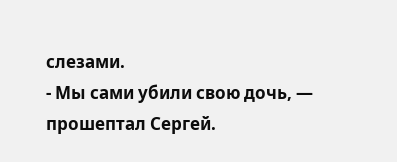слезами.
- Мы сами убили свою дочь, — прошептал Сергей.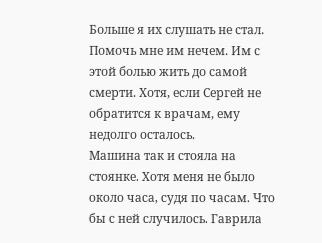Больше я их слушать не стал. Помочь мне им нечем. Им с этой болью жить до самой смерти. Хотя, если Сергей не обратится к врачам, ему недолго осталось.
Машина так и стояла на стоянке. Хотя меня не было около часа, судя по часам. Что бы с ней случилось. Гаврила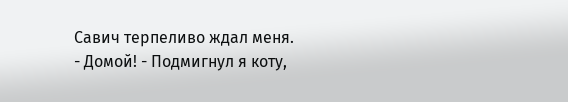Савич терпеливо ждал меня.
- Домой! - Подмигнул я коту,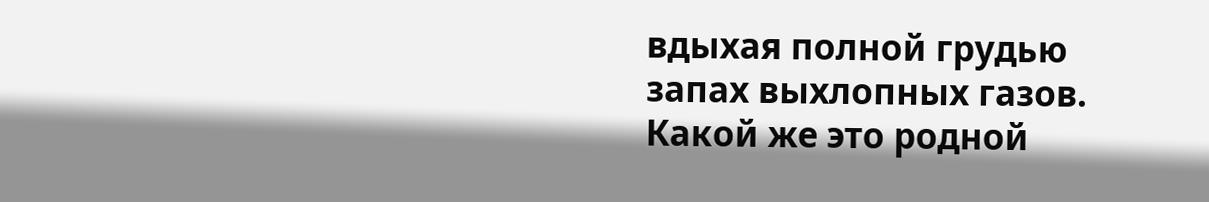вдыхая полной грудью запах выхлопных газов. Какой же это родной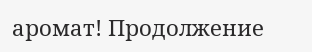аромат! Продолжение